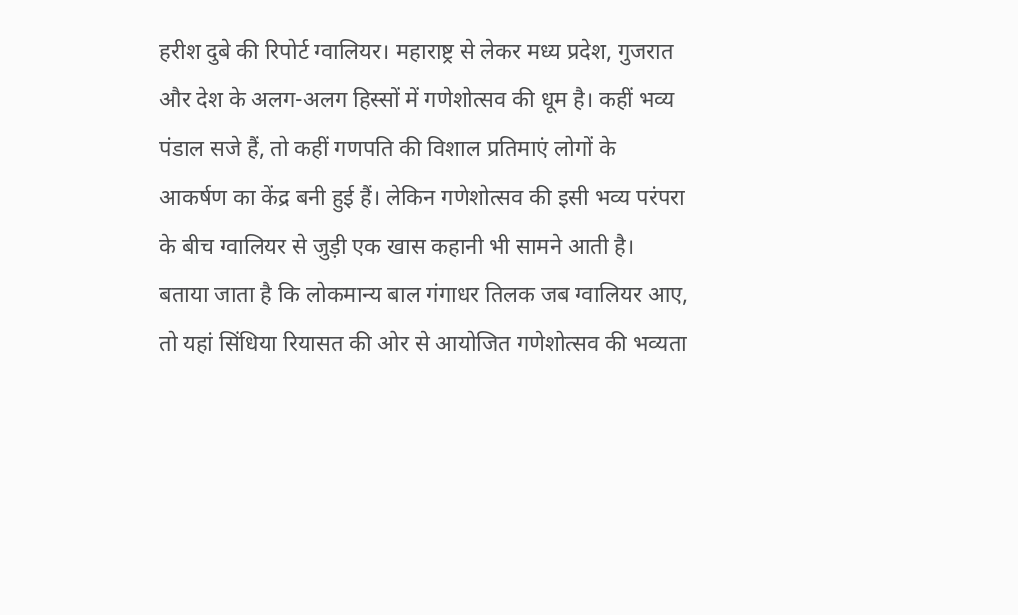हरीश दुबे की रिपोर्ट ग्वालियर। महाराष्ट्र से लेकर मध्य प्रदेश, गुजरात और देश के अलग-अलग हिस्सों में गणेशोत्सव की धूम है। कहीं भव्य पंडाल सजे हैं, तो कहीं गणपति की विशाल प्रतिमाएं लोगों के आकर्षण का केंद्र बनी हुई हैं। लेकिन गणेशोत्सव की इसी भव्य परंपरा के बीच ग्वालियर से जुड़ी एक खास कहानी भी सामने आती है।
बताया जाता है कि लोकमान्य बाल गंगाधर तिलक जब ग्वालियर आए, तो यहां सिंधिया रियासत की ओर से आयोजित गणेशोत्सव की भव्यता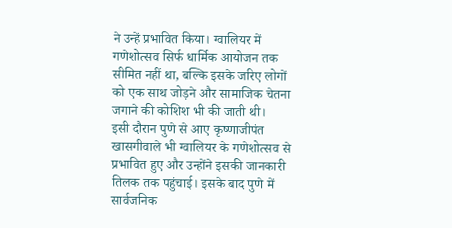ने उन्हें प्रभावित किया। ग्वालियर में गणेशोत्सव सिर्फ धार्मिक आयोजन तक सीमित नहीं था, बल्कि इसके जरिए लोगों को एक साथ जोड़ने और सामाजिक चेतना जगाने की कोशिश भी की जाती थी।
इसी दौरान पुणे से आए कृष्णाजीपंत खासगीवाले भी ग्वालियर के गणेशोत्सव से प्रभावित हुए और उन्होंने इसकी जानकारी तिलक तक पहुंचाई। इसके बाद पुणे में सार्वजनिक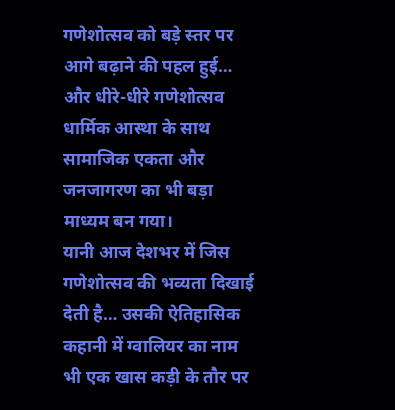गणेशोत्सव को बड़े स्तर पर आगे बढ़ाने की पहल हुई… और धीरे-धीरे गणेशोत्सव धार्मिक आस्था के साथ सामाजिक एकता और जनजागरण का भी बड़ा माध्यम बन गया।
यानी आज देशभर में जिस गणेशोत्सव की भव्यता दिखाई देती है… उसकी ऐतिहासिक कहानी में ग्वालियर का नाम भी एक खास कड़ी के तौर पर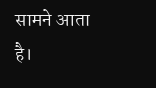सामने आता है।